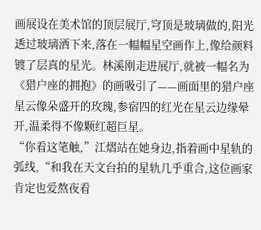画展设在美术馆的顶层展厅,穹顶是玻璃做的,阳光透过玻璃洒下来,落在一幅幅星空画作上,像给颜料镀了层真的星光。林溪刚走进展厅,就被一幅名为《猎户座的拥抱》的画吸引了——画面里的猎户座星云像朵盛开的玫瑰,参宿四的红光在星云边缘晕开,温柔得不像颗红超巨星。
“你看这笔触,”江熠站在她身边,指着画中星轨的弧线,“和我在天文台拍的星轨几乎重合,这位画家肯定也爱熬夜看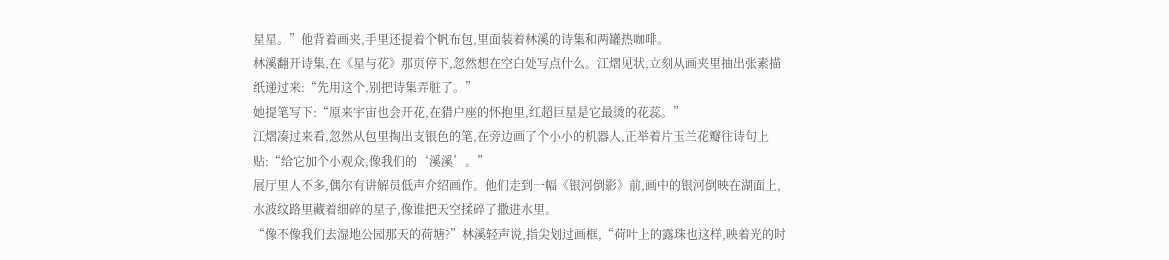星星。”他背着画夹,手里还提着个帆布包,里面装着林溪的诗集和两罐热咖啡。
林溪翻开诗集,在《星与花》那页停下,忽然想在空白处写点什么。江熠见状,立刻从画夹里抽出张素描纸递过来:“先用这个,别把诗集弄脏了。”
她提笔写下:“原来宇宙也会开花,在猎户座的怀抱里,红超巨星是它最烫的花蕊。”
江熠凑过来看,忽然从包里掏出支银色的笔,在旁边画了个小小的机器人,正举着片玉兰花瓣往诗句上贴:“给它加个小观众,像我们的‘溪溪’。”
展厅里人不多,偶尔有讲解员低声介绍画作。他们走到一幅《银河倒影》前,画中的银河倒映在湖面上,水波纹路里藏着细碎的星子,像谁把天空揉碎了撒进水里。
“像不像我们去湿地公园那天的荷塘?”林溪轻声说,指尖划过画框,“荷叶上的露珠也这样,映着光的时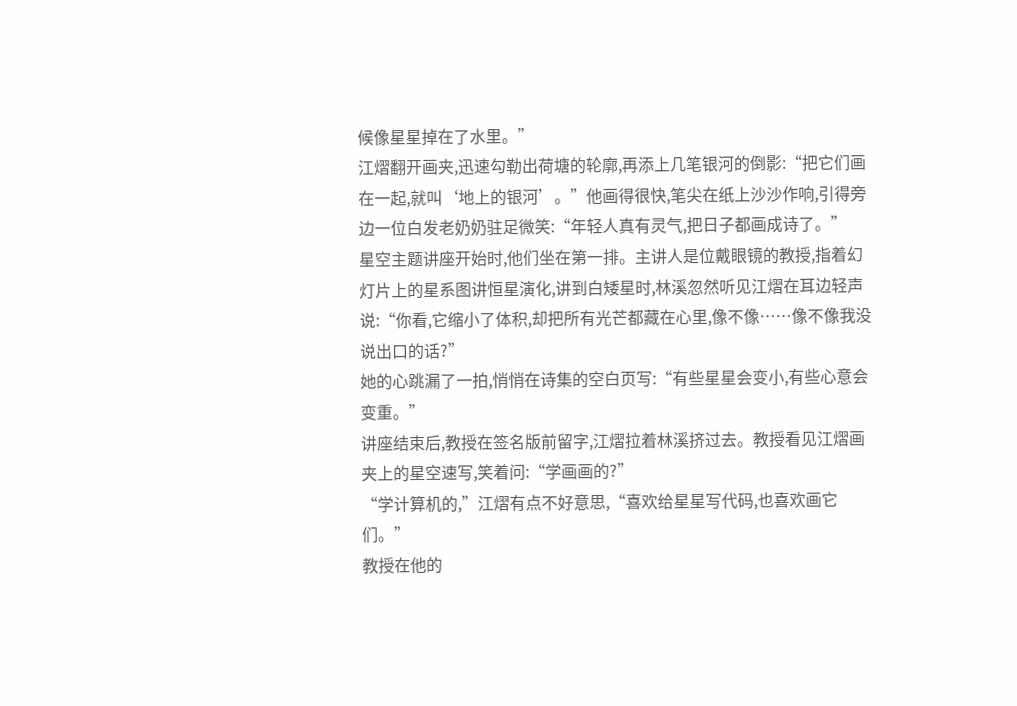候像星星掉在了水里。”
江熠翻开画夹,迅速勾勒出荷塘的轮廓,再添上几笔银河的倒影:“把它们画在一起,就叫‘地上的银河’。”他画得很快,笔尖在纸上沙沙作响,引得旁边一位白发老奶奶驻足微笑:“年轻人真有灵气,把日子都画成诗了。”
星空主题讲座开始时,他们坐在第一排。主讲人是位戴眼镜的教授,指着幻灯片上的星系图讲恒星演化,讲到白矮星时,林溪忽然听见江熠在耳边轻声说:“你看,它缩小了体积,却把所有光芒都藏在心里,像不像……像不像我没说出口的话?”
她的心跳漏了一拍,悄悄在诗集的空白页写:“有些星星会变小,有些心意会变重。”
讲座结束后,教授在签名版前留字,江熠拉着林溪挤过去。教授看见江熠画夹上的星空速写,笑着问:“学画画的?”
“学计算机的,”江熠有点不好意思,“喜欢给星星写代码,也喜欢画它们。”
教授在他的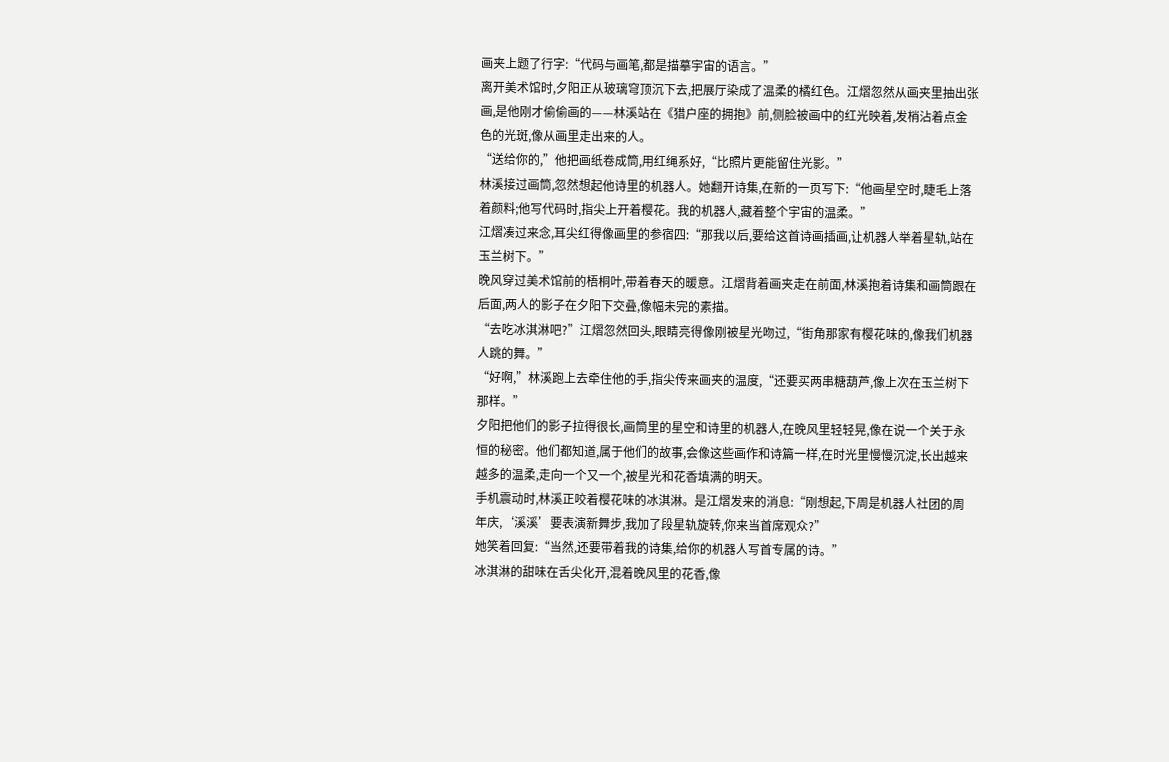画夹上题了行字:“代码与画笔,都是描摹宇宙的语言。”
离开美术馆时,夕阳正从玻璃穹顶沉下去,把展厅染成了温柔的橘红色。江熠忽然从画夹里抽出张画,是他刚才偷偷画的——林溪站在《猎户座的拥抱》前,侧脸被画中的红光映着,发梢沾着点金色的光斑,像从画里走出来的人。
“送给你的,”他把画纸卷成筒,用红绳系好,“比照片更能留住光影。”
林溪接过画筒,忽然想起他诗里的机器人。她翻开诗集,在新的一页写下:“他画星空时,睫毛上落着颜料;他写代码时,指尖上开着樱花。我的机器人,藏着整个宇宙的温柔。”
江熠凑过来念,耳尖红得像画里的参宿四:“那我以后,要给这首诗画插画,让机器人举着星轨,站在玉兰树下。”
晚风穿过美术馆前的梧桐叶,带着春天的暖意。江熠背着画夹走在前面,林溪抱着诗集和画筒跟在后面,两人的影子在夕阳下交叠,像幅未完的素描。
“去吃冰淇淋吧?”江熠忽然回头,眼睛亮得像刚被星光吻过,“街角那家有樱花味的,像我们机器人跳的舞。”
“好啊,”林溪跑上去牵住他的手,指尖传来画夹的温度,“还要买两串糖葫芦,像上次在玉兰树下那样。”
夕阳把他们的影子拉得很长,画筒里的星空和诗里的机器人,在晚风里轻轻晃,像在说一个关于永恒的秘密。他们都知道,属于他们的故事,会像这些画作和诗篇一样,在时光里慢慢沉淀,长出越来越多的温柔,走向一个又一个,被星光和花香填满的明天。
手机震动时,林溪正咬着樱花味的冰淇淋。是江熠发来的消息:“刚想起,下周是机器人社团的周年庆,‘溪溪’要表演新舞步,我加了段星轨旋转,你来当首席观众?”
她笑着回复:“当然,还要带着我的诗集,给你的机器人写首专属的诗。”
冰淇淋的甜味在舌尖化开,混着晚风里的花香,像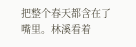把整个春天都含在了嘴里。林溪看着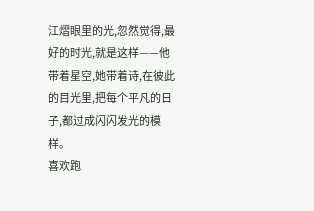江熠眼里的光,忽然觉得,最好的时光,就是这样——他带着星空,她带着诗,在彼此的目光里,把每个平凡的日子,都过成闪闪发光的模样。
喜欢跑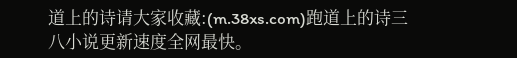道上的诗请大家收藏:(m.38xs.com)跑道上的诗三八小说更新速度全网最快。